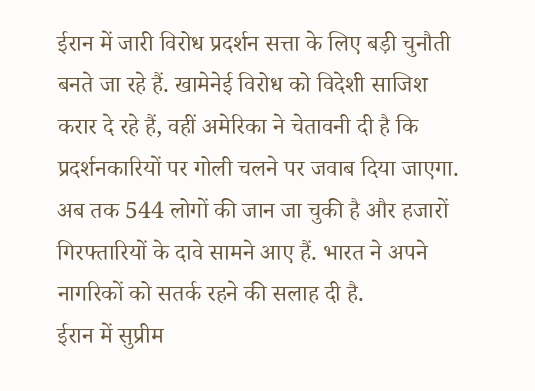ईरान में जारी विरोध प्रदर्शन सत्ता के लिए बड़ी चुनौती बनते जा रहे हैं. खामेनेई विरोध को विदेशी साजिश करार दे रहे हैं, वहीं अमेरिका ने चेतावनी दी है कि प्रदर्शनकारियों पर गोली चलने पर जवाब दिया जाएगा. अब तक 544 लोगों की जान जा चुकी है और हजारों गिरफ्तारियों के दावे सामने आए हैं. भारत ने अपने नागरिकों को सतर्क रहने की सलाह दी है.
ईरान में सुप्रीम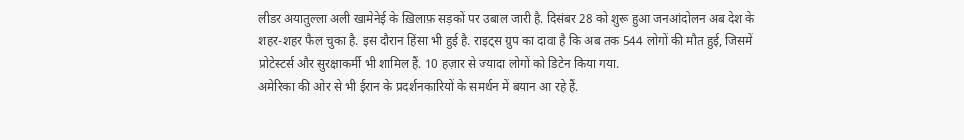लीडर अयातुल्ला अली खामेनेई के ख़िलाफ़ सड़कों पर उबाल जारी है. दिसंबर 28 को शुरू हुआ जनआंदोलन अब देश के शहर-शहर फैल चुका है. इस दौरान हिंसा भी हुई है. राइट्स ग्रुप का दावा है कि अब तक 544 लोगों की मौत हुई, जिसमें प्रोटेस्टर्स और सुरक्षाकर्मी भी शामिल हैं. 10 हज़ार से ज्यादा लोगों को डिटेन किया गया.
अमेरिका की ओर से भी ईरान के प्रदर्शनकारियों के समर्थन में बयान आ रहे हैं.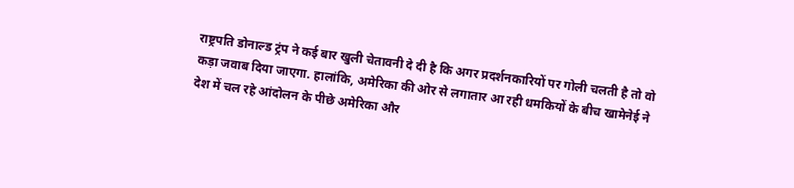राष्ट्रपति डोनाल्ड ट्रंप ने कई बार खुली चेतावनी दे दी है कि अगर प्रदर्शनकारियों पर गोली चलती है तो वो कड़ा जवाब दिया जाएगा. हालांकि, अमेरिका की ओर से लगातार आ रही धमकियों के बीच खामेनेई ने देश में चल रहे आंदोलन के पीछे अमेरिका और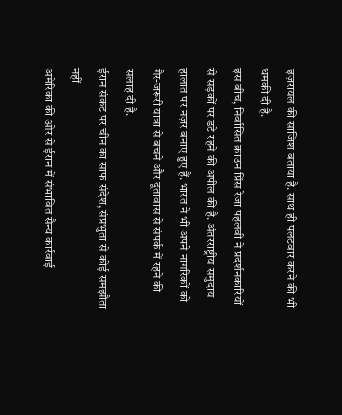इज़रायल की साजिश बताया है. साथ ही पलटवार करने की भी धमकी दी है.
इस बीच, निर्वासित क्राउन प्रिंस रेजा पहलवी ने प्रदर्शनकारियों से सड़कों पर डटे रहने की अपील की है. अंतरराष्ट्रीय समुदाय हालात पर नज़र बनाए हुए हैं. भारत ने भी अपने नागरिकों को गैर-जरूरी यात्रा से बचने और दूतावास से संपर्क में रहने की सलाह दी है.
ईरान संकट पर चीन का साफ संदेश, संप्रभुता से कोई समझौता नहीं
अमेरिका की ओर से ईरान में संभावित सैन्य कार्रवाई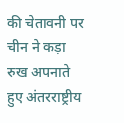की चेतावनी पर चीन ने कड़ा रुख अपनाते हुए अंतरराष्ट्रीय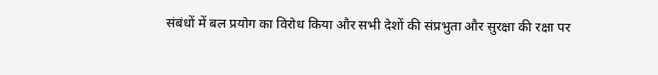संबंधों में बल प्रयोग का विरोध किया और सभी देशों की संप्रभुता और सुरक्षा की रक्षा पर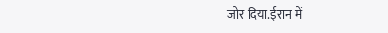जोर दिया.ईरान में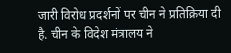जारी विरोध प्रदर्शनों पर चीन ने प्रतिक्रिया दी है. चीन के विदेश मंत्रालय ने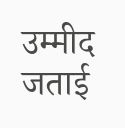उम्मीद जताई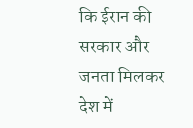कि ईरान की सरकार और जनता मिलकर देश में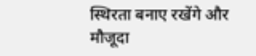स्थिरता बनाए रखेंगे और मौजूदा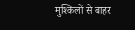मुश्किलों से बाहर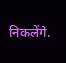निकलेंगे.